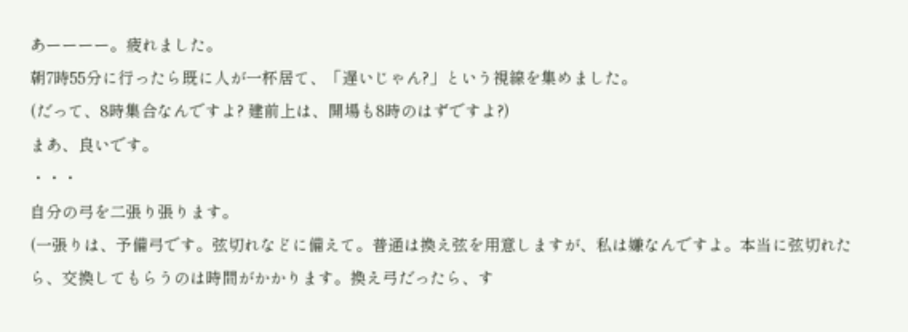あーーーー。疲れました。
朝7時55分に行ったら既に人が一杯居て、「遅いじゃん?」という視線を集めました。
(だって、8時集合なんですよ? 建前上は、開場も8時のはずですよ?)
まあ、良いです。
・・・
自分の弓を二張り張ります。
(一張りは、予備弓です。弦切れなどに備えて。普通は換え弦を用意しますが、私は嫌なんですよ。本当に弦切れたら、交換してもらうのは時間がかかります。換え弓だったら、す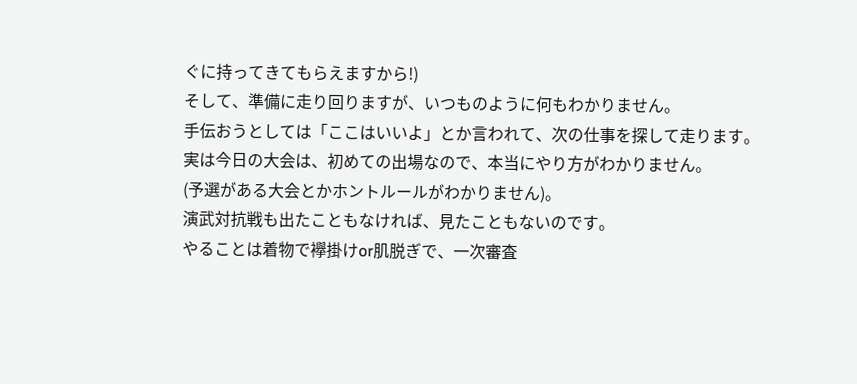ぐに持ってきてもらえますから!)
そして、準備に走り回りますが、いつものように何もわかりません。
手伝おうとしては「ここはいいよ」とか言われて、次の仕事を探して走ります。
実は今日の大会は、初めての出場なので、本当にやり方がわかりません。
(予選がある大会とかホントルールがわかりません)。
演武対抗戦も出たこともなければ、見たこともないのです。
やることは着物で襷掛けor肌脱ぎで、一次審査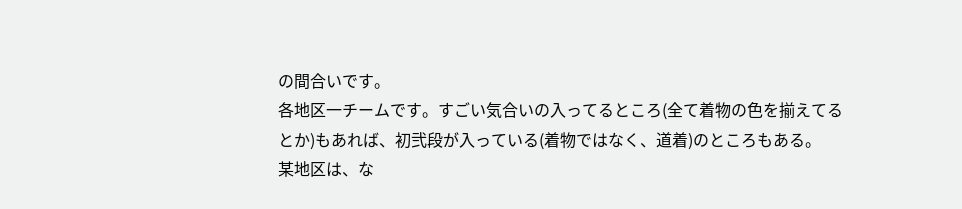の間合いです。
各地区一チームです。すごい気合いの入ってるところ(全て着物の色を揃えてるとか)もあれば、初弐段が入っている(着物ではなく、道着)のところもある。
某地区は、な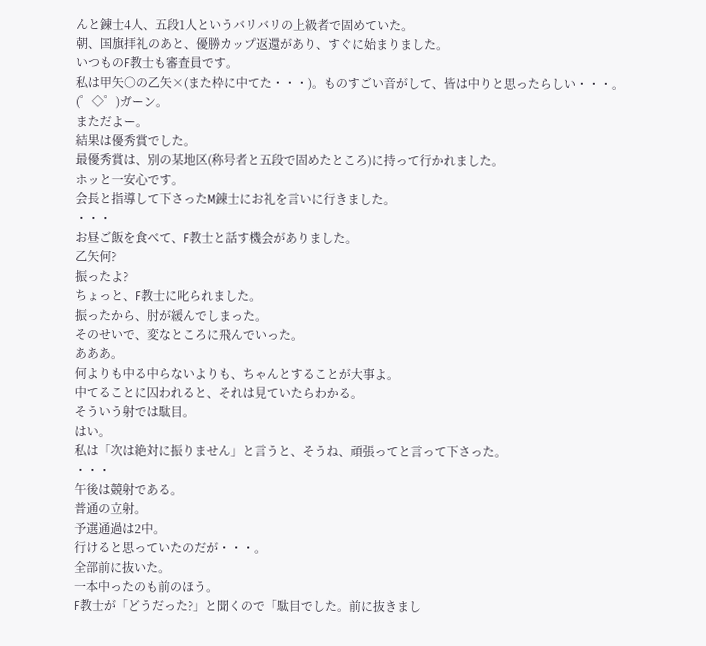んと錬士4人、五段1人というバリバリの上級者で固めていた。
朝、国旗拝礼のあと、優勝カップ返還があり、すぐに始まりました。
いつものF教士も審査員です。
私は甲矢○の乙矢×(また枠に中てた・・・)。ものすごい音がして、皆は中りと思ったらしい・・・。
(゜◇゜)ガーン。
まただよー。
結果は優秀賞でした。
最優秀賞は、別の某地区(称号者と五段で固めたところ)に持って行かれました。
ホッと一安心です。
会長と指導して下さったM錬士にお礼を言いに行きました。
・・・
お昼ご飯を食べて、F教士と話す機会がありました。
乙矢何?
振ったよ?
ちょっと、F教士に叱られました。
振ったから、肘が緩んでしまった。
そのせいで、変なところに飛んでいった。
あああ。
何よりも中る中らないよりも、ちゃんとすることが大事よ。
中てることに囚われると、それは見ていたらわかる。
そういう射では駄目。
はい。
私は「次は絶対に振りません」と言うと、そうね、頑張ってと言って下さった。
・・・
午後は競射である。
普通の立射。
予選通過は2中。
行けると思っていたのだが・・・。
全部前に抜いた。
一本中ったのも前のほう。
F教士が「どうだった?」と聞くので「駄目でした。前に抜きまし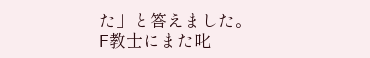た」と答えました。
F教士にまた叱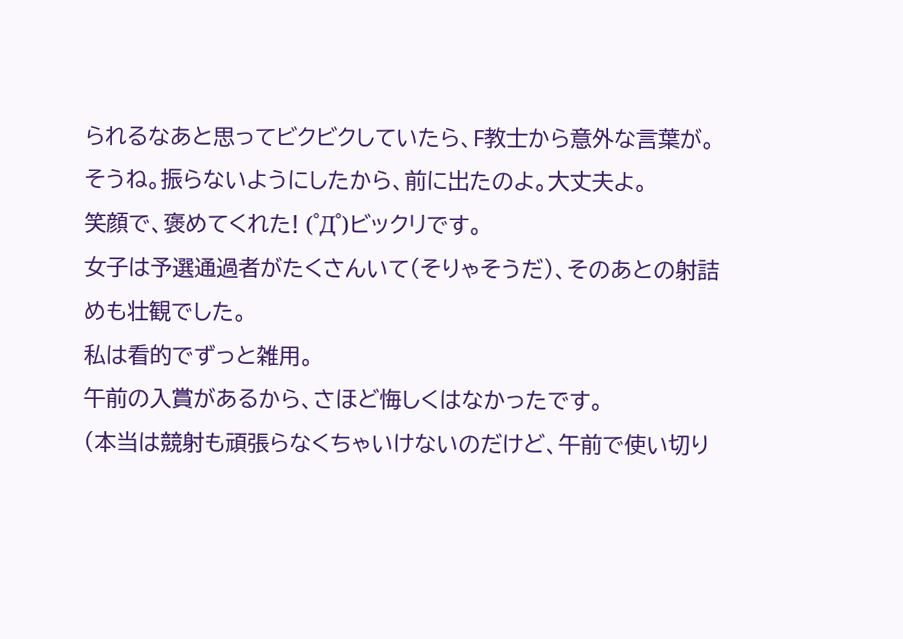られるなあと思ってビクビクしていたら、F教士から意外な言葉が。
そうね。振らないようにしたから、前に出たのよ。大丈夫よ。
笑顔で、褒めてくれた! (゜Д゜)ビックリです。
女子は予選通過者がたくさんいて(そりゃそうだ)、そのあとの射詰めも壮観でした。
私は看的でずっと雑用。
午前の入賞があるから、さほど悔しくはなかったです。
(本当は競射も頑張らなくちゃいけないのだけど、午前で使い切り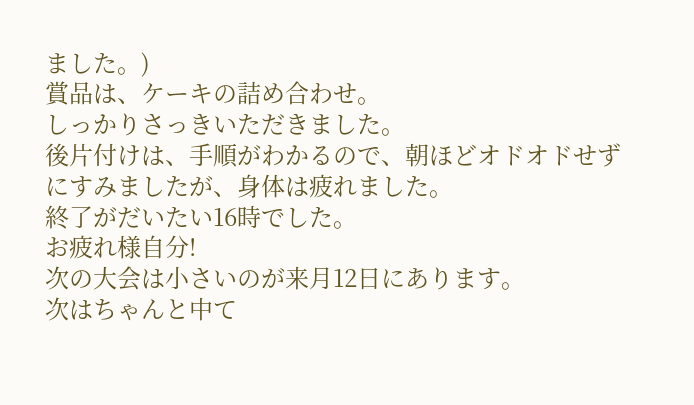ました。)
賞品は、ケーキの詰め合わせ。
しっかりさっきいただきました。
後片付けは、手順がわかるので、朝ほどオドオドせずにすみましたが、身体は疲れました。
終了がだいたい16時でした。
お疲れ様自分!
次の大会は小さいのが来月12日にあります。
次はちゃんと中て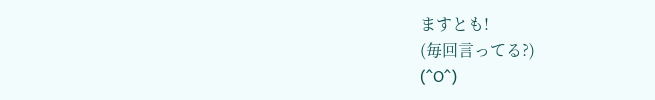ますとも!
(毎回言ってる?)
(^O^)